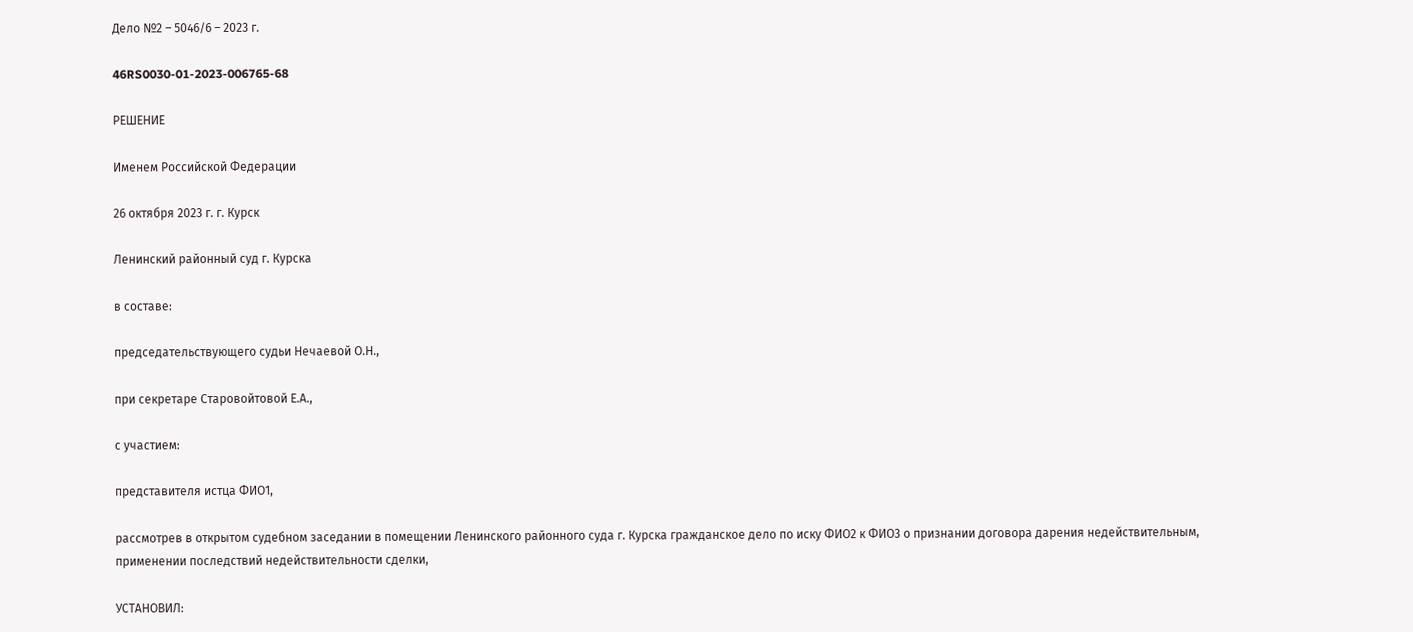Дело №2 – 5046/6 – 2023 г.

46RS0030-01-2023-006765-68

РЕШЕНИЕ

Именем Российской Федерации

26 октября 2023 г. г. Курск

Ленинский районный суд г. Курска

в составе:

председательствующего судьи Нечаевой О.Н.,

при секретаре Старовойтовой Е.А.,

с участием:

представителя истца ФИО1,

рассмотрев в открытом судебном заседании в помещении Ленинского районного суда г. Курска гражданское дело по иску ФИО2 к ФИО3 о признании договора дарения недействительным, применении последствий недействительности сделки,

УСТАНОВИЛ: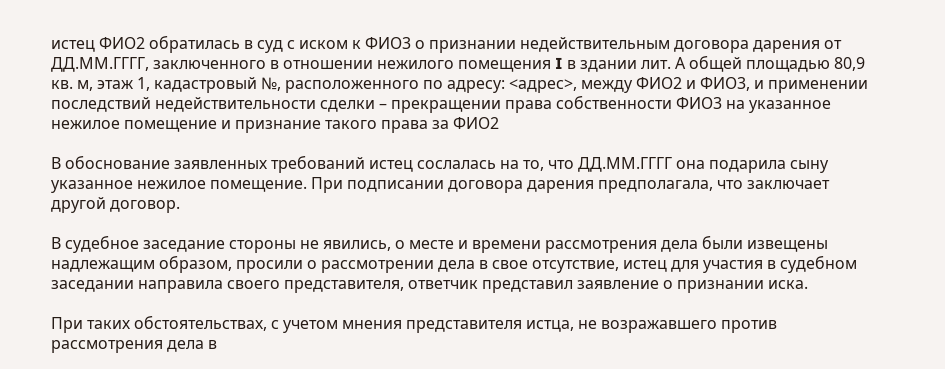истец ФИО2 обратилась в суд с иском к ФИО3 о признании недействительным договора дарения от ДД.ММ.ГГГГ, заключенного в отношении нежилого помещения I в здании лит. А общей площадью 80,9 кв. м, этаж 1, кадастровый №, расположенного по адресу: <адрес>, между ФИО2 и ФИО3, и применении последствий недействительности сделки – прекращении права собственности ФИО3 на указанное нежилое помещение и признание такого права за ФИО2

В обоснование заявленных требований истец сослалась на то, что ДД.ММ.ГГГГ она подарила сыну указанное нежилое помещение. При подписании договора дарения предполагала, что заключает другой договор.

В судебное заседание стороны не явились, о месте и времени рассмотрения дела были извещены надлежащим образом, просили о рассмотрении дела в свое отсутствие, истец для участия в судебном заседании направила своего представителя, ответчик представил заявление о признании иска.

При таких обстоятельствах, с учетом мнения представителя истца, не возражавшего против рассмотрения дела в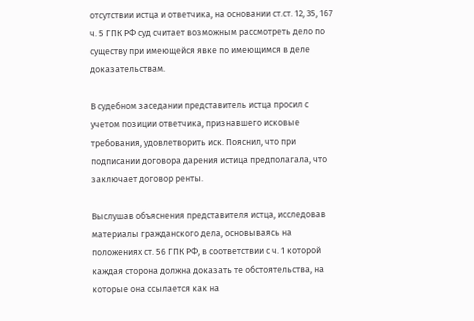отсутствии истца и ответчика, на основании ст.ст. 12, 35, 167 ч. 5 ГПК РФ суд считает возможным рассмотреть дело по существу при имеющейся явке по имеющимся в деле доказательствам.

В судебном заседании представитель истца просил с учетом позиции ответчика, признавшего исковые требования, удовлетворить иск. Пояснил, что при подписании договора дарения истица предполагала, что заключает договор ренты.

Выслушав объяснения представителя истца, исследовав материалы гражданского дела, основываясь на положениях ст. 56 ГПК РФ, в соответствии с ч. 1 которой каждая сторона должна доказать те обстоятельства, на которые она ссылается как на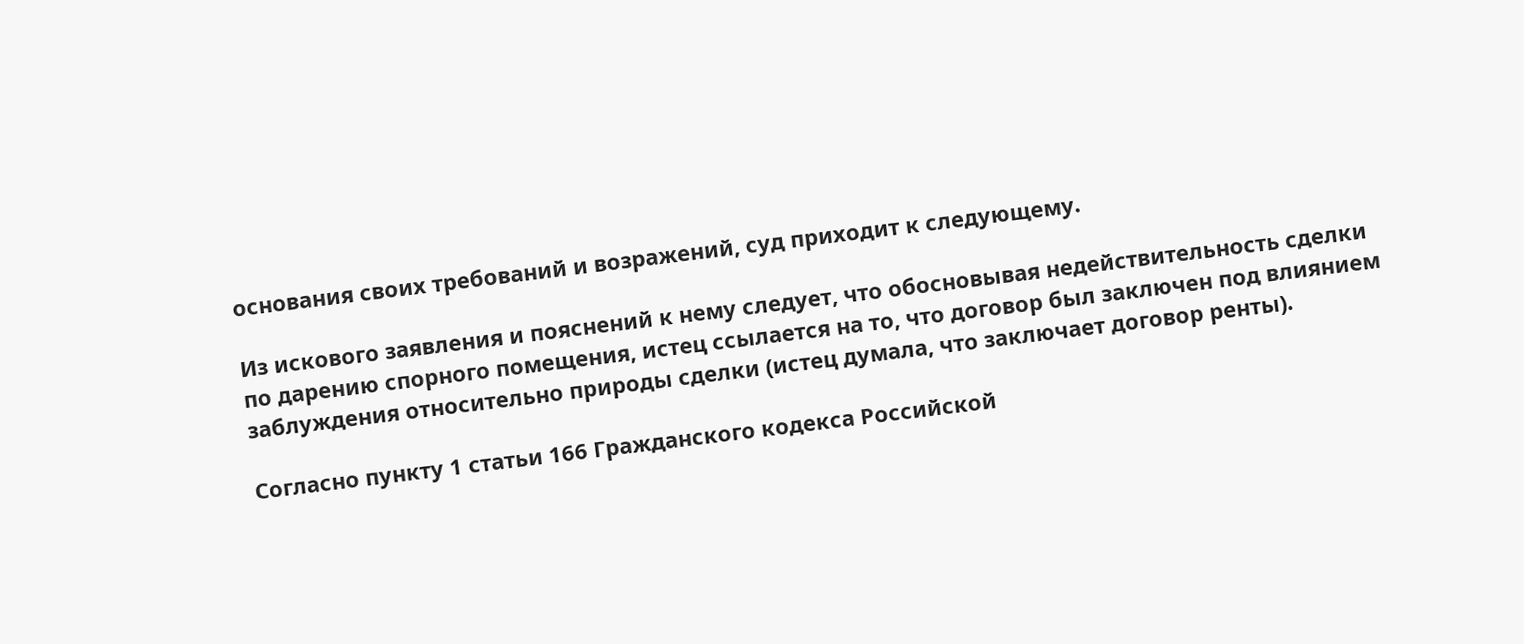основания своих требований и возражений, суд приходит к следующему.

Из искового заявления и пояснений к нему следует, что обосновывая недействительность сделки по дарению спорного помещения, истец ссылается на то, что договор был заключен под влиянием заблуждения относительно природы сделки (истец думала, что заключает договор ренты).

Согласно пункту 1 статьи 166 Гражданского кодекса Российской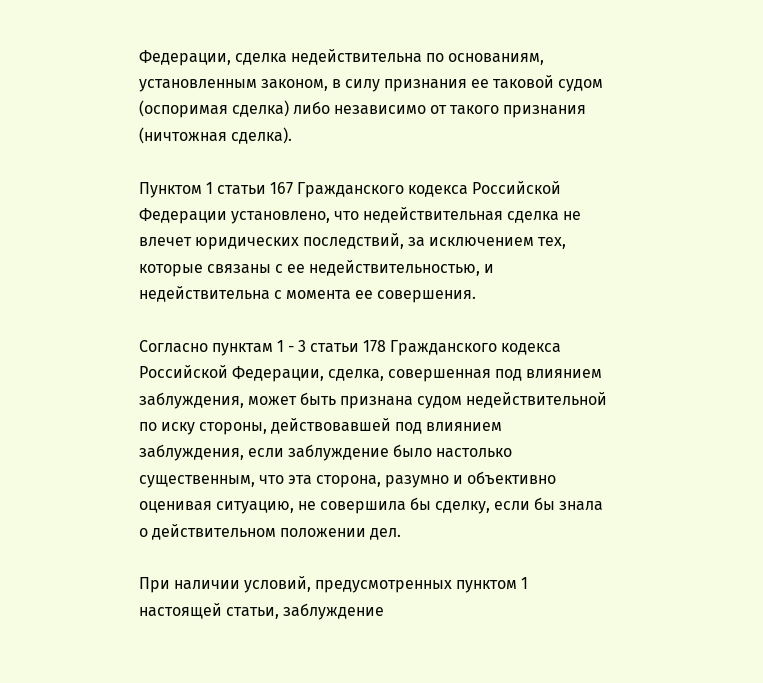Федерации, сделка недействительна по основаниям, установленным законом, в силу признания ее таковой судом (оспоримая сделка) либо независимо от такого признания (ничтожная сделка).

Пунктом 1 статьи 167 Гражданского кодекса Российской Федерации установлено, что недействительная сделка не влечет юридических последствий, за исключением тех, которые связаны с ее недействительностью, и недействительна с момента ее совершения.

Согласно пунктам 1 - 3 статьи 178 Гражданского кодекса Российской Федерации, сделка, совершенная под влиянием заблуждения, может быть признана судом недействительной по иску стороны, действовавшей под влиянием заблуждения, если заблуждение было настолько существенным, что эта сторона, разумно и объективно оценивая ситуацию, не совершила бы сделку, если бы знала о действительном положении дел.

При наличии условий, предусмотренных пунктом 1 настоящей статьи, заблуждение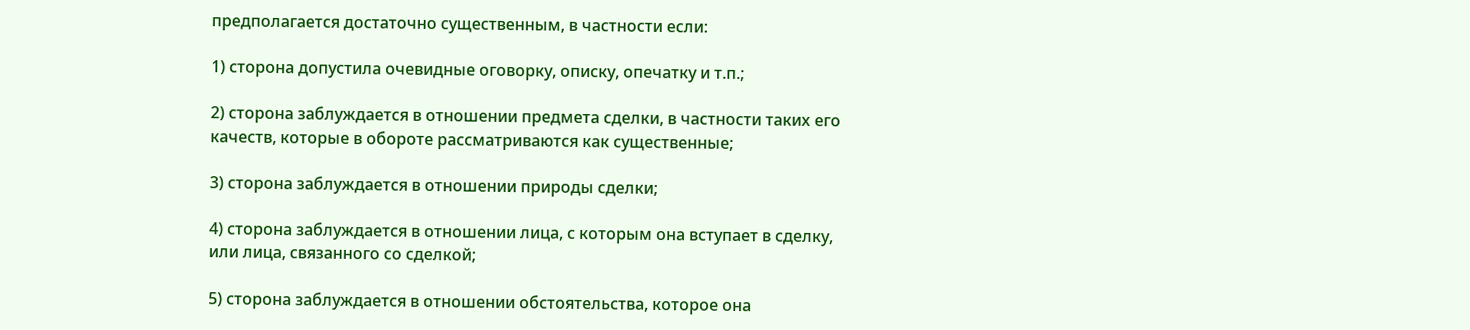предполагается достаточно существенным, в частности если:

1) сторона допустила очевидные оговорку, описку, опечатку и т.п.;

2) сторона заблуждается в отношении предмета сделки, в частности таких его качеств, которые в обороте рассматриваются как существенные;

3) сторона заблуждается в отношении природы сделки;

4) сторона заблуждается в отношении лица, с которым она вступает в сделку, или лица, связанного со сделкой;

5) сторона заблуждается в отношении обстоятельства, которое она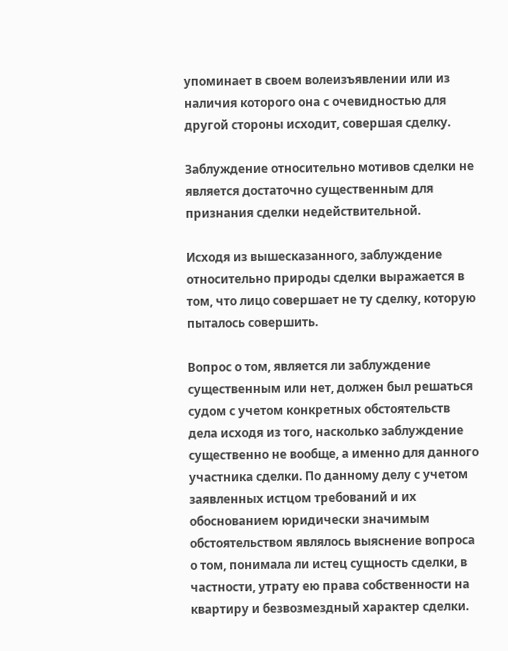упоминает в своем волеизъявлении или из наличия которого она с очевидностью для другой стороны исходит, совершая сделку.

Заблуждение относительно мотивов сделки не является достаточно существенным для признания сделки недействительной.

Исходя из вышесказанного, заблуждение относительно природы сделки выражается в том, что лицо совершает не ту сделку, которую пыталось совершить.

Вопрос о том, является ли заблуждение существенным или нет, должен был решаться судом с учетом конкретных обстоятельств дела исходя из того, насколько заблуждение существенно не вообще, а именно для данного участника сделки. По данному делу с учетом заявленных истцом требований и их обоснованием юридически значимым обстоятельством являлось выяснение вопроса о том, понимала ли истец сущность сделки, в частности, утрату ею права собственности на квартиру и безвозмездный характер сделки.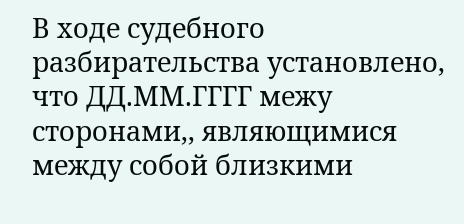В ходе судебного разбирательства установлено, что ДД.ММ.ГГГГ межу сторонами,, являющимися между собой близкими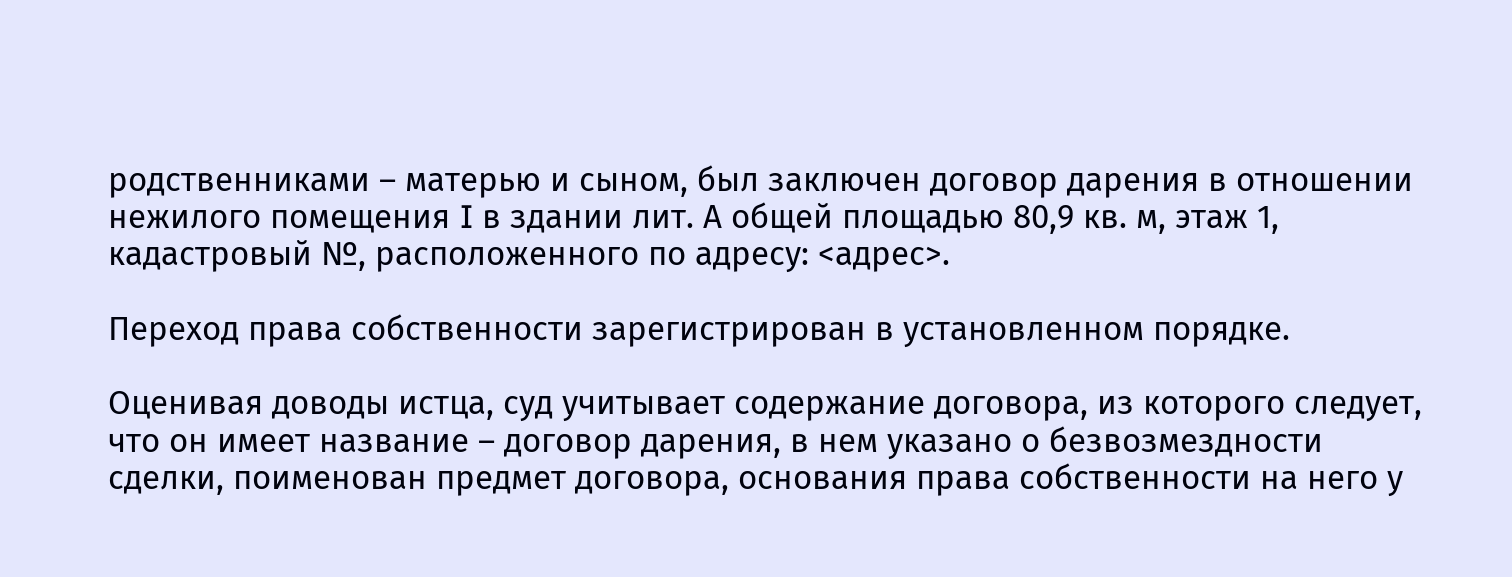родственниками – матерью и сыном, был заключен договор дарения в отношении нежилого помещения I в здании лит. А общей площадью 80,9 кв. м, этаж 1, кадастровый №, расположенного по адресу: <адрес>.

Переход права собственности зарегистрирован в установленном порядке.

Оценивая доводы истца, суд учитывает содержание договора, из которого следует, что он имеет название – договор дарения, в нем указано о безвозмездности сделки, поименован предмет договора, основания права собственности на него у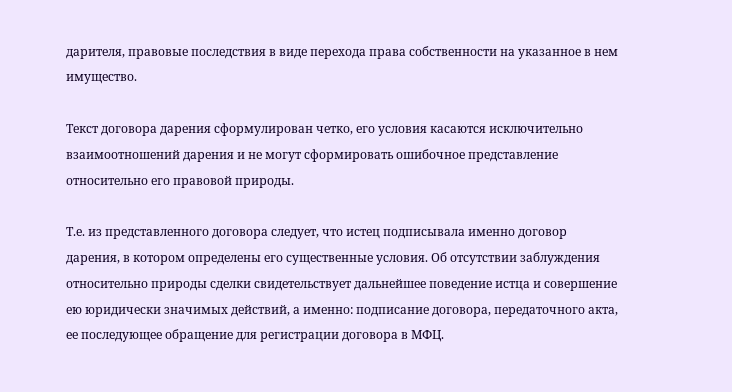дарителя, правовые последствия в виде перехода права собственности на указанное в нем имущество.

Текст договора дарения сформулирован четко, его условия касаются исключительно взаимоотношений дарения и не могут сформировать ошибочное представление относительно его правовой природы.

Т.е. из представленного договора следует, что истец подписывала именно договор дарения, в котором определены его существенные условия. Об отсутствии заблуждения относительно природы сделки свидетельствует дальнейшее поведение истца и совершение ею юридически значимых действий, а именно: подписание договора, передаточного акта, ее последующее обращение для регистрации договора в МФЦ.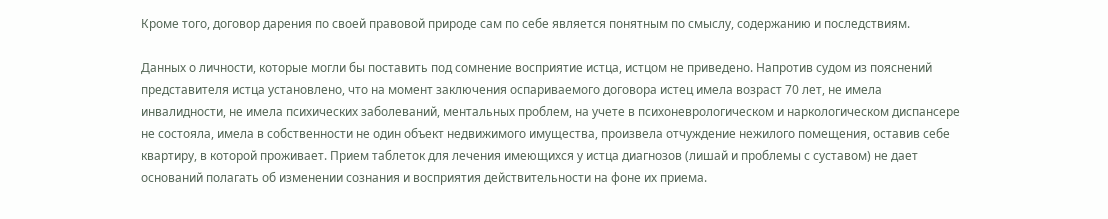Кроме того, договор дарения по своей правовой природе сам по себе является понятным по смыслу, содержанию и последствиям.

Данных о личности, которые могли бы поставить под сомнение восприятие истца, истцом не приведено. Напротив судом из пояснений представителя истца установлено, что на момент заключения оспариваемого договора истец имела возраст 70 лет, не имела инвалидности, не имела психических заболеваний, ментальных проблем, на учете в психоневрологическом и наркологическом диспансере не состояла, имела в собственности не один объект недвижимого имущества, произвела отчуждение нежилого помещения, оставив себе квартиру, в которой проживает. Прием таблеток для лечения имеющихся у истца диагнозов (лишай и проблемы с суставом) не дает оснований полагать об изменении сознания и восприятия действительности на фоне их приема.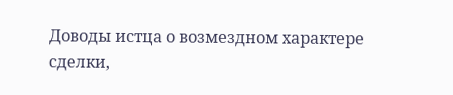Доводы истца о возмездном характере сделки,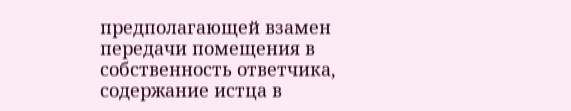предполагающей взамен передачи помещения в собственность ответчика, содержание истца в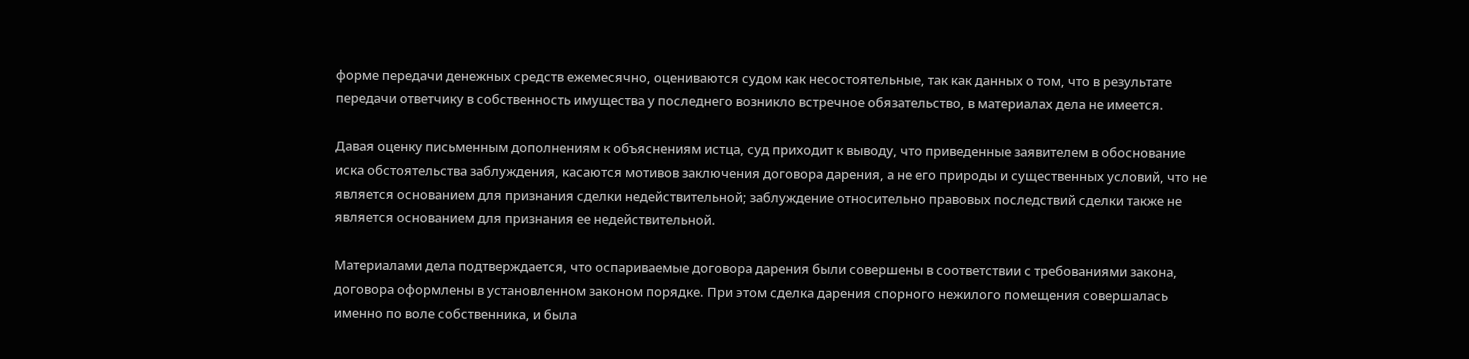форме передачи денежных средств ежемесячно, оцениваются судом как несостоятельные, так как данных о том, что в результате передачи ответчику в собственность имущества у последнего возникло встречное обязательство, в материалах дела не имеется.

Давая оценку письменным дополнениям к объяснениям истца, суд приходит к выводу, что приведенные заявителем в обоснование иска обстоятельства заблуждения, касаются мотивов заключения договора дарения, а не его природы и существенных условий, что не является основанием для признания сделки недействительной; заблуждение относительно правовых последствий сделки также не является основанием для признания ее недействительной.

Материалами дела подтверждается, что оспариваемые договора дарения были совершены в соответствии с требованиями закона, договора оформлены в установленном законом порядке. При этом сделка дарения спорного нежилого помещения совершалась именно по воле собственника, и была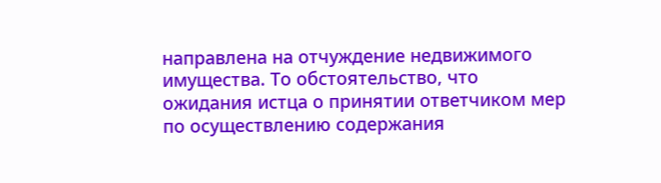направлена на отчуждение недвижимого имущества. То обстоятельство, что ожидания истца о принятии ответчиком мер по осуществлению содержания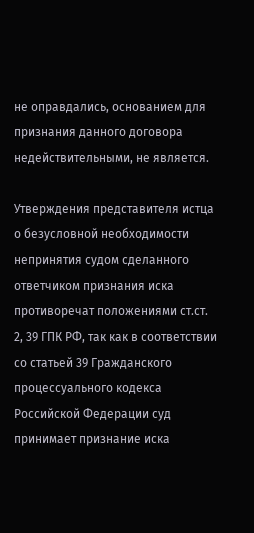не оправдались, основанием для признания данного договора недействительными, не является.

Утверждения представителя истца о безусловной необходимости непринятия судом сделанного ответчиком признания иска противоречат положениями ст.ст. 2, 39 ГПК РФ, так как в соответствии со статьей 39 Гражданского процессуального кодекса Российской Федерации суд принимает признание иска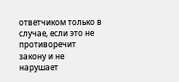ответчиком только в случае, если это не противоречит закону и не нарушает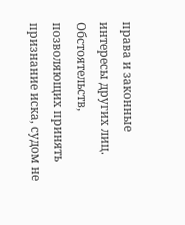права и законные интересы других лиц. Обстоятельств, позволяющих принять признание иска, судом не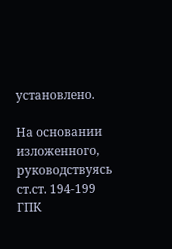установлено.

На основании изложенного, руководствуясь ст.ст. 194-199 ГПК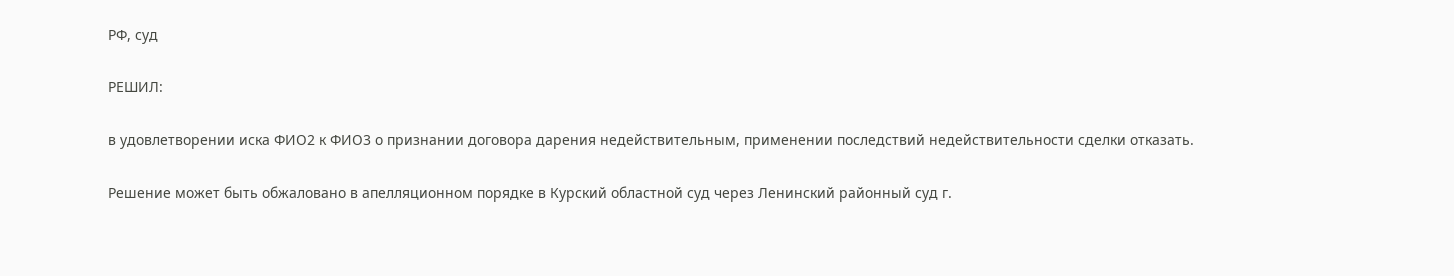РФ, суд

РЕШИЛ:

в удовлетворении иска ФИО2 к ФИО3 о признании договора дарения недействительным, применении последствий недействительности сделки отказать.

Решение может быть обжаловано в апелляционном порядке в Курский областной суд через Ленинский районный суд г.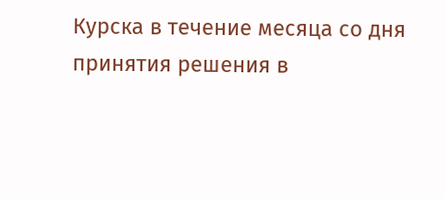Курска в течение месяца со дня принятия решения в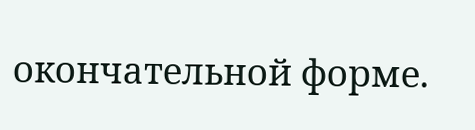окончательной форме.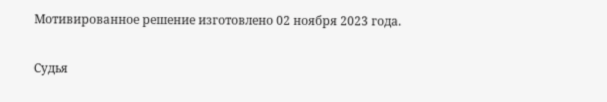Мотивированное решение изготовлено 02 ноября 2023 года.

Судья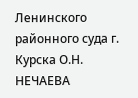Ленинского районного суда г. Курска О.Н. НЕЧАЕВА